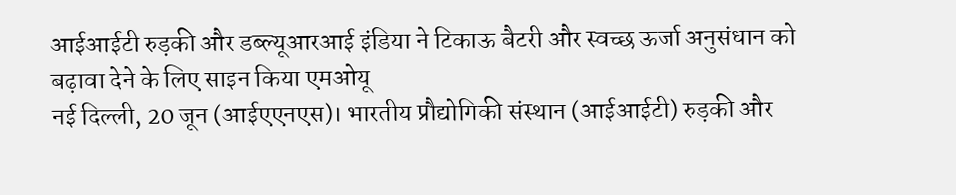आईआईटी रुड़की और डब्ल्यूआरआई इंडिया ने टिकाऊ बैटरी और स्वच्छ ऊर्जा अनुसंधान को बढ़ावा देने के लिए साइन किया एमओयू
नई दिल्ली, 20 जून (आईएएनएस)। भारतीय प्रौद्योगिकी संस्थान (आईआईटी) रुड़की और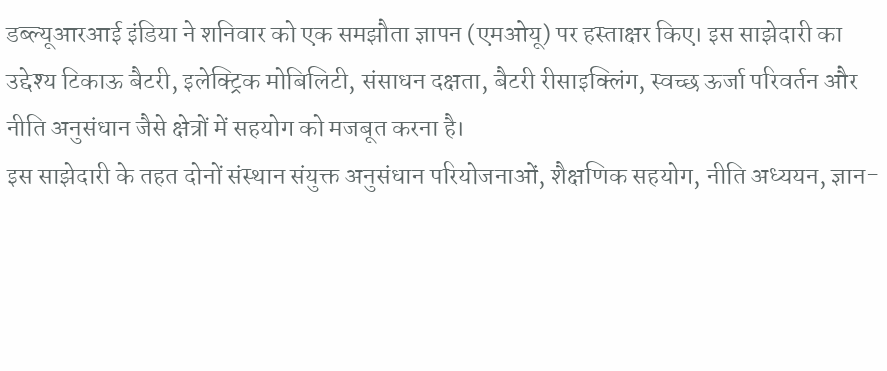डब्ल्यूआरआई इंडिया ने शनिवार को एक समझौता ज्ञापन (एमओयू) पर हस्ताक्षर किए। इस साझेदारी का उद्देश्य टिकाऊ बैटरी, इलेक्ट्रिक मोबिलिटी, संसाधन दक्षता, बैटरी रीसाइक्लिंग, स्वच्छ ऊर्जा परिवर्तन और नीति अनुसंधान जैसे क्षेत्रों में सहयोग को मजबूत करना है।
इस साझेदारी के तहत दोनों संस्थान संयुक्त अनुसंधान परियोजनाओं, शैक्षणिक सहयोग, नीति अध्ययन, ज्ञान-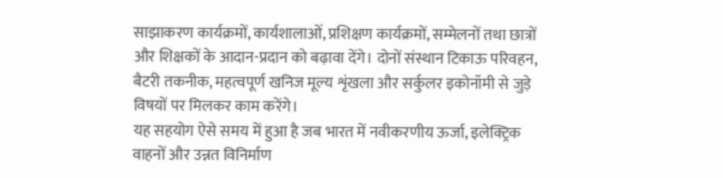साझाकरण कार्यक्रमों, कार्यशालाओं, प्रशिक्षण कार्यक्रमों, सम्मेलनों तथा छात्रों और शिक्षकों के आदान-प्रदान को बढ़ावा देंगे। दोनों संस्थान टिकाऊ परिवहन, बैटरी तकनीक, महत्वपूर्ण खनिज मूल्य शृंखला और सर्कुलर इकोनॉमी से जुड़े विषयों पर मिलकर काम करेंगे।
यह सहयोग ऐसे समय में हुआ है जब भारत में नवीकरणीय ऊर्जा, इलेक्ट्रिक वाहनों और उन्नत विनिर्माण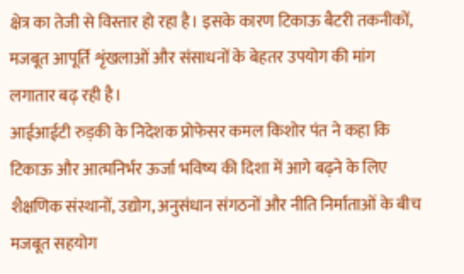क्षेत्र का तेजी से विस्तार हो रहा है। इसके कारण टिकाऊ बैटरी तकनीकों, मजबूत आपूर्ति शृंखलाओं और संसाधनों के बेहतर उपयोग की मांग लगातार बढ़ रही है।
आईआईटी रुड़की के निदेशक प्रोफेसर कमल किशोर पंत ने कहा कि टिकाऊ और आत्मनिर्भर ऊर्जा भविष्य की दिशा में आगे बढ़ने के लिए शैक्षणिक संस्थानों, उद्योग, अनुसंधान संगठनों और नीति निर्माताओं के बीच मजबूत सहयोग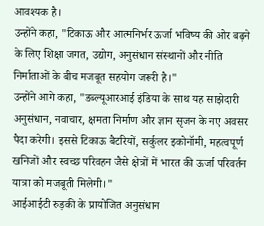आवश्यक है।
उन्होंने कहा, "टिकाऊ और आत्मनिर्भर ऊर्जा भविष्य की ओर बढ़ने के लिए शिक्षा जगत, उद्योग, अनुसंधान संस्थानों और नीति निर्माताओं के बीच मजबूत सहयोग जरूरी है।"
उन्होंने आगे कहा, "डब्ल्यूआरआई इंडिया के साथ यह साझेदारी अनुसंधान, नवाचार, क्षमता निर्माण और ज्ञान सृजन के नए अवसर पैदा करेगी। इससे टिकाऊ बैटरियों, सर्कुलर इकोनॉमी, महत्वपूर्ण खनिजों और स्वच्छ परिवहन जैसे क्षेत्रों में भारत की ऊर्जा परिवर्तन यात्रा को मजबूती मिलेगी।"
आईआईटी रुड़की के प्रायोजित अनुसंधान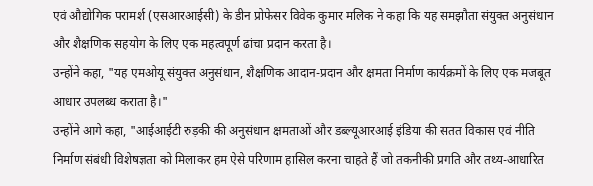एवं औद्योगिक परामर्श (एसआरआईसी) के डीन प्रोफेसर विवेक कुमार मलिक ने कहा कि यह समझौता संयुक्त अनुसंधान और शैक्षणिक सहयोग के लिए एक महत्वपूर्ण ढांचा प्रदान करता है।
उन्होंने कहा, "यह एमओयू संयुक्त अनुसंधान, शैक्षणिक आदान-प्रदान और क्षमता निर्माण कार्यक्रमों के लिए एक मजबूत आधार उपलब्ध कराता है।"
उन्होंने आगे कहा, "आईआईटी रुड़की की अनुसंधान क्षमताओं और डब्ल्यूआरआई इंडिया की सतत विकास एवं नीति निर्माण संबंधी विशेषज्ञता को मिलाकर हम ऐसे परिणाम हासिल करना चाहते हैं जो तकनीकी प्रगति और तथ्य-आधारित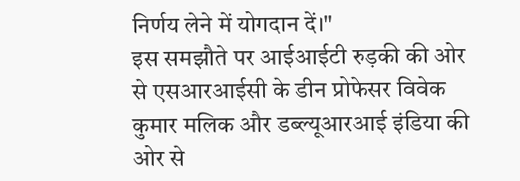निर्णय लेने में योगदान दें।"
इस समझौते पर आईआईटी रुड़की की ओर से एसआरआईसी के डीन प्रोफेसर विवेक कुमार मलिक और डब्ल्यूआरआई इंडिया की ओर से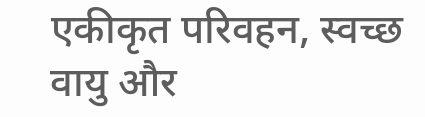एकीकृत परिवहन, स्वच्छ वायु और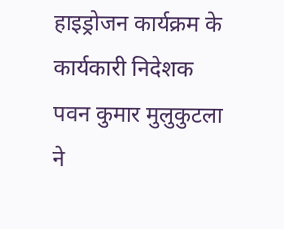हाइड्रोजन कार्यक्रम के कार्यकारी निदेशक पवन कुमार मुलुकुटला ने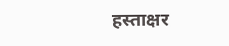हस्ताक्षर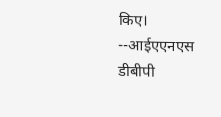किए।
--आईएएनएस
डीबीपी